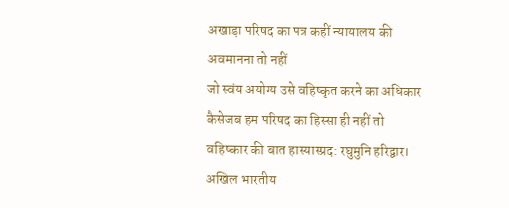अखाड़ा परिषद का पत्र कहीं न्यायालय की अवमानना तो नहीं
जो स्वंय अयोग्य उसे वहिष्कृत करने का अधिकार कैसेजब हम परिषद का हिस्सा ही नहीं तो वहिष्कार की बात हास्यास्प्रद: रघुमुनि हरिद्वार। अखिल भारतीय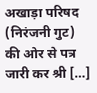अखाड़ा परिषद (निरंजनी गुट) की ओर से पत्र जारी कर श्री […]